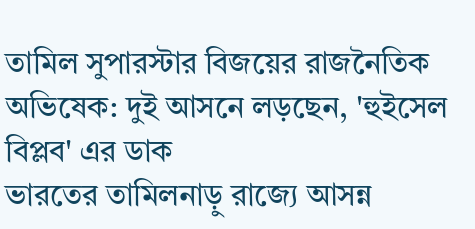তামিল সুপারস্টার বিজয়ের রাজনৈতিক অভিষেক: দুই আসনে লড়ছেন, 'হুইসেল বিপ্লব' এর ডাক
ভারতের তামিলনাড়ু রাজ্যে আসন্ন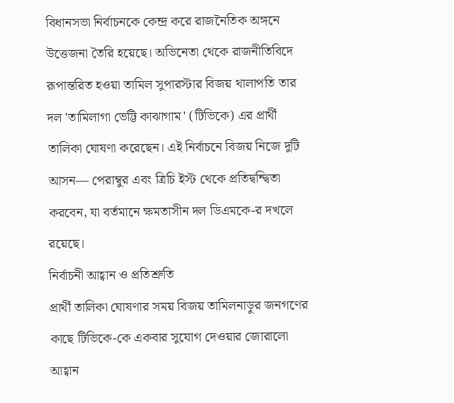বিধানসভা নির্বাচনকে কেন্দ্র করে রাজনৈতিক অঙ্গনে উত্তেজনা তৈরি হয়েছে। অভিনেতা থেকে রাজনীতিবিদে রূপান্তরিত হওয়া তামিল সুপারস্টার বিজয় থালাপতি তার দল 'তামিলাগা ভেট্টি কাঝাগাম' (টিভিকে) এর প্রার্থী তালিকা ঘোষণা করেছেন। এই নির্বাচনে বিজয় নিজে দুটি আসন— পেরাম্বুর এবং ত্রিচি ইস্ট থেকে প্রতিদ্বন্দ্বিতা করবেন, যা বর্তমানে ক্ষমতাসীন দল ডিএমকে-র দখলে রয়েছে।
নির্বাচনী আহ্বান ও প্রতিশ্রুতি
প্রার্থী তালিকা ঘোষণার সময় বিজয় তামিলনাড়ুর জনগণের কাছে টিভিকে-কে একবার সুযোগ দেওয়ার জোরালো আহ্বান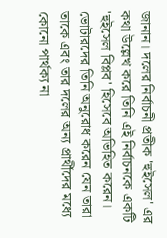জানান। দলের নির্বাচনী প্রতীক 'হুইসেল' এর কথা উল্লেখ করে তিনি এই নির্বাচনকে একটি 'হুইসেল বিপ্লব' হিসেবে অভিহিত করেন। ভোটারদের তিনি অনুরোধ করেন যেন তারা তাকে এবং তার দলের অন্য প্রার্থীদের মধ্যে কোনো পার্থক্য না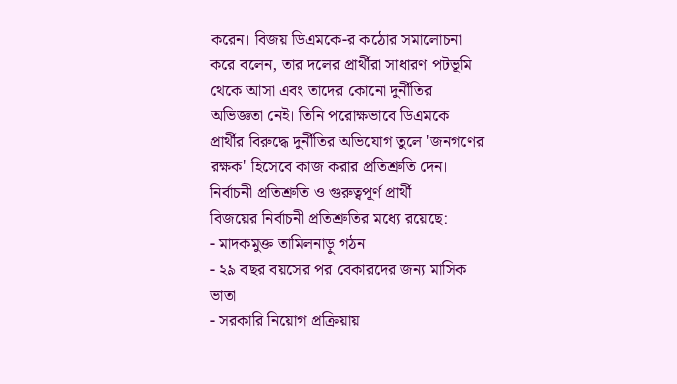করেন। বিজয় ডিএমকে-র কঠোর সমালোচনা করে বলেন, তার দলের প্রার্থীরা সাধারণ পটভূমি থেকে আসা এবং তাদের কোনো দুর্নীতির অভিজ্ঞতা নেই। তিনি পরোক্ষভাবে ডিএমকে প্রার্থীর বিরুদ্ধে দুর্নীতির অভিযোগ তুলে 'জনগণের রক্ষক' হিসেবে কাজ করার প্রতিশ্রুতি দেন।
নির্বাচনী প্রতিশ্রুতি ও গুরুত্বপূর্ণ প্রার্থী
বিজয়ের নির্বাচনী প্রতিশ্রুতির মধ্যে রয়েছে:
- মাদকমুক্ত তামিলনাড়ু গঠন
- ২৯ বছর বয়সের পর বেকারদের জন্য মাসিক ভাতা
- সরকারি নিয়োগ প্রক্রিয়ায়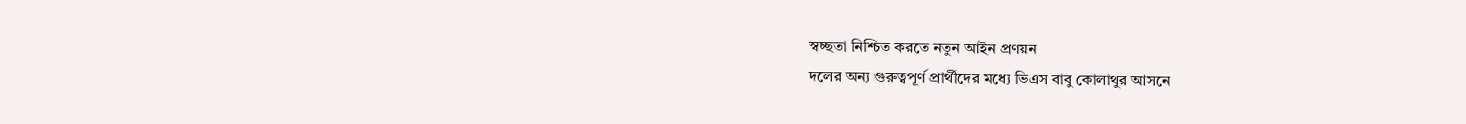স্বচ্ছতা নিশ্চিত করতে নতুন আইন প্রণয়ন
দলের অন্য গুরুত্বপূর্ণ প্রার্থীদের মধ্যে ভিএস বাবু কোলাথুর আসনে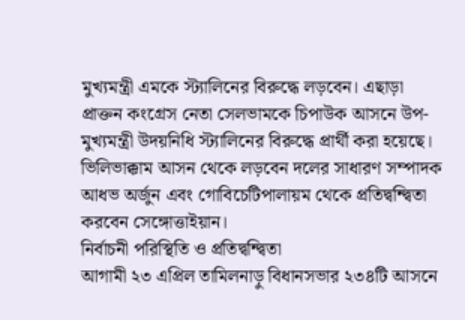মুখ্যমন্ত্রী এমকে স্ট্যালিনের বিরুদ্ধে লড়বেন। এছাড়া প্রাক্তন কংগ্রেস নেতা সেলভামকে চিপাউক আসনে উপ-মুখ্যমন্ত্রী উদয়নিধি স্ট্যালিনের বিরুদ্ধে প্রার্থী করা হয়েছে। ভিলিভাক্কাম আসন থেকে লড়বেন দলের সাধারণ সম্পাদক আধভ অর্জুন এবং গোবিচেটিপালায়ম থেকে প্রতিদ্বন্দ্বিতা করবেন সেঙ্গোত্তাইয়ান।
নির্বাচনী পরিস্থিতি ও প্রতিদ্বন্দ্বিতা
আগামী ২৩ এপ্রিল তামিলনাড়ু বিধানসভার ২৩৪টি আসনে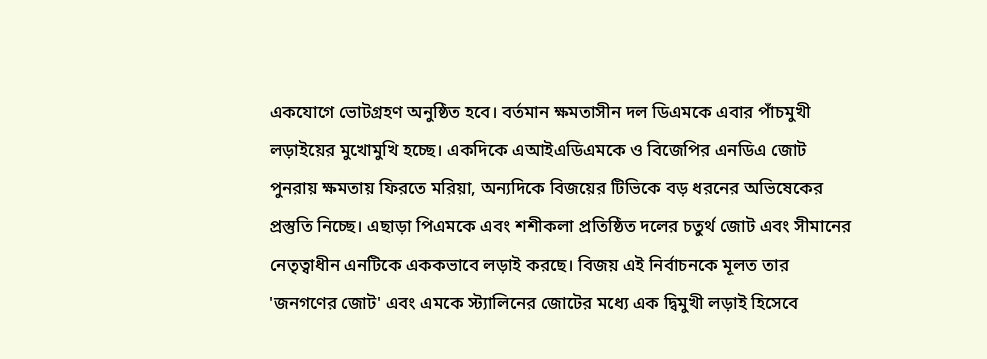একযোগে ভোটগ্রহণ অনুষ্ঠিত হবে। বর্তমান ক্ষমতাসীন দল ডিএমকে এবার পাঁচমুখী লড়াইয়ের মুখোমুখি হচ্ছে। একদিকে এআইএডিএমকে ও বিজেপির এনডিএ জোট পুনরায় ক্ষমতায় ফিরতে মরিয়া, অন্যদিকে বিজয়ের টিভিকে বড় ধরনের অভিষেকের প্রস্তুতি নিচ্ছে। এছাড়া পিএমকে এবং শশীকলা প্রতিষ্ঠিত দলের চতুর্থ জোট এবং সীমানের নেতৃত্বাধীন এনটিকে এককভাবে লড়াই করছে। বিজয় এই নির্বাচনকে মূলত তার 'জনগণের জোট' এবং এমকে স্ট্যালিনের জোটের মধ্যে এক দ্বিমুখী লড়াই হিসেবে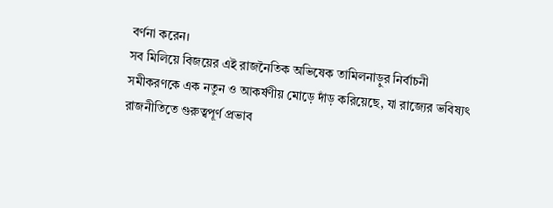বর্ণনা করেন।
সব মিলিয়ে বিজয়ের এই রাজনৈতিক অভিষেক তামিলনাড়ুর নির্বাচনী সমীকরণকে এক নতুন ও আকর্ষণীয় মোড়ে দাঁড় করিয়েছে, যা রাজ্যের ভবিষ্যৎ রাজনীতিতে গুরুত্বপূর্ণ প্রভাব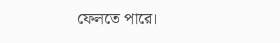ফেলতে পারে।